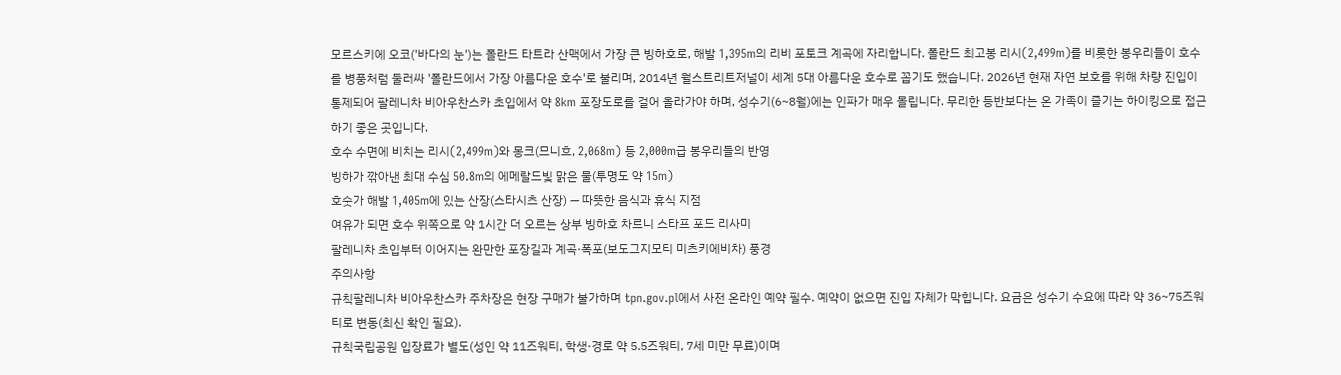모르스키에 오코('바다의 눈')는 폴란드 타트라 산맥에서 가장 큰 빙하호로, 해발 1,395m의 리비 포토크 계곡에 자리합니다. 폴란드 최고봉 리시(2,499m)를 비롯한 봉우리들이 호수를 병풍처럼 둘러싸 '폴란드에서 가장 아름다운 호수'로 불리며, 2014년 월스트리트저널이 세계 5대 아름다운 호수로 꼽기도 했습니다. 2026년 현재 자연 보호를 위해 차량 진입이 통제되어 팔레니차 비아우찬스카 초입에서 약 8km 포장도로를 걸어 올라가야 하며, 성수기(6~8월)에는 인파가 매우 몰립니다. 무리한 등반보다는 온 가족이 즐기는 하이킹으로 접근하기 좋은 곳입니다.
호수 수면에 비치는 리시(2,499m)와 몽크(므니흐, 2,068m) 등 2,000m급 봉우리들의 반영
빙하가 깎아낸 최대 수심 50.8m의 에메랄드빛 맑은 물(투명도 약 15m)
호숫가 해발 1,405m에 있는 산장(스타시츠 산장) — 따뜻한 음식과 휴식 지점
여유가 되면 호수 위쪽으로 약 1시간 더 오르는 상부 빙하호 차르니 스타프 포드 리사미
팔레니차 초입부터 이어지는 완만한 포장길과 계곡·폭포(보도그지모티 미츠키에비차) 풍경
주의사항
규칙팔레니차 비아우찬스카 주차장은 현장 구매가 불가하며 tpn.gov.pl에서 사전 온라인 예약 필수. 예약이 없으면 진입 자체가 막힙니다. 요금은 성수기 수요에 따라 약 36~75즈워티로 변동(최신 확인 필요).
규칙국립공원 입장료가 별도(성인 약 11즈워티, 학생·경로 약 5.5즈워티, 7세 미만 무료)이며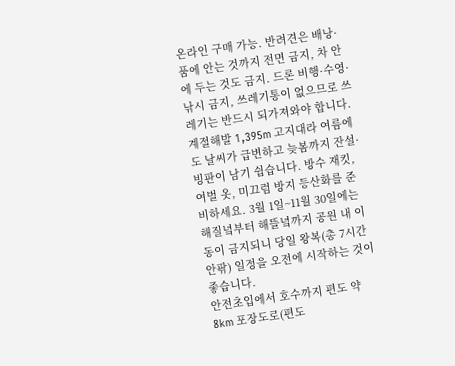온라인 구매 가능. 반려견은 배낭·품에 안는 것까지 전면 금지, 차 안에 두는 것도 금지. 드론 비행·수영·낚시 금지, 쓰레기통이 없으므로 쓰레기는 반드시 되가져와야 합니다.
계절해발 1,395m 고지대라 여름에도 날씨가 급변하고 늦봄까지 잔설·빙판이 남기 쉽습니다. 방수 재킷, 여벌 옷, 미끄럼 방지 등산화를 준비하세요. 3월 1일~11월 30일에는 해질녘부터 해뜰녘까지 공원 내 이동이 금지되니 당일 왕복(총 7시간 안팎) 일정을 오전에 시작하는 것이 좋습니다.
안전초입에서 호수까지 편도 약 8km 포장도로(편도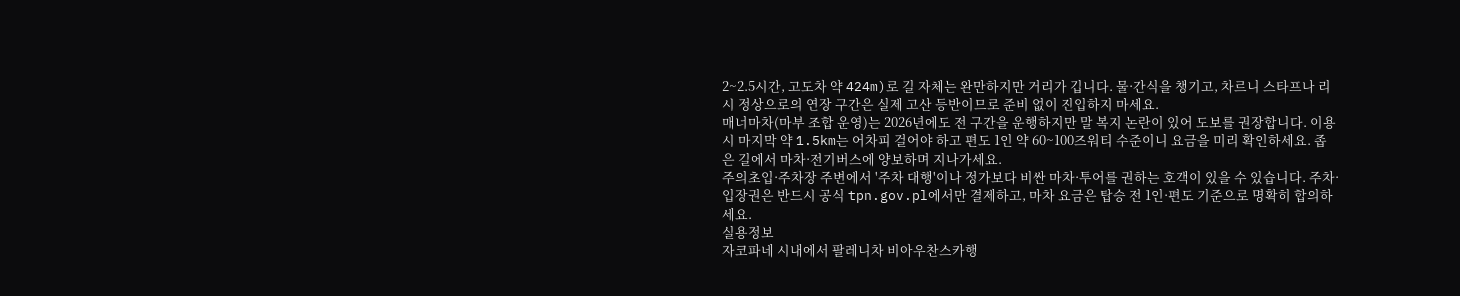2~2.5시간, 고도차 약 424m)로 길 자체는 완만하지만 거리가 깁니다. 물·간식을 챙기고, 차르니 스타프나 리시 정상으로의 연장 구간은 실제 고산 등반이므로 준비 없이 진입하지 마세요.
매너마차(마부 조합 운영)는 2026년에도 전 구간을 운행하지만 말 복지 논란이 있어 도보를 권장합니다. 이용 시 마지막 약 1.5km는 어차피 걸어야 하고 편도 1인 약 60~100즈워티 수준이니 요금을 미리 확인하세요. 좁은 길에서 마차·전기버스에 양보하며 지나가세요.
주의초입·주차장 주변에서 '주차 대행'이나 정가보다 비싼 마차·투어를 권하는 호객이 있을 수 있습니다. 주차·입장권은 반드시 공식 tpn.gov.pl에서만 결제하고, 마차 요금은 탑승 전 1인·편도 기준으로 명확히 합의하세요.
실용정보
자코파네 시내에서 팔레니차 비아우찬스카행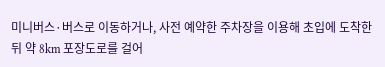미니버스·버스로 이동하거나, 사전 예약한 주차장을 이용해 초입에 도착한 뒤 약 8km 포장도로를 걸어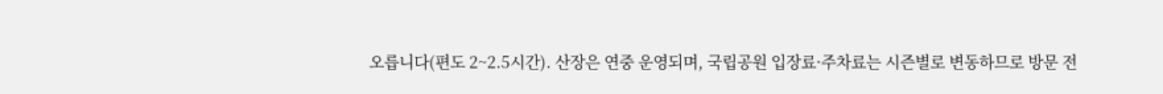오릅니다(편도 2~2.5시간). 산장은 연중 운영되며, 국립공원 입장료·주차료는 시즌별로 변동하므로 방문 전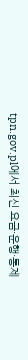tpn.gov.pl에서 최신 요금·운행·통제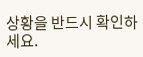상황을 반드시 확인하세요.